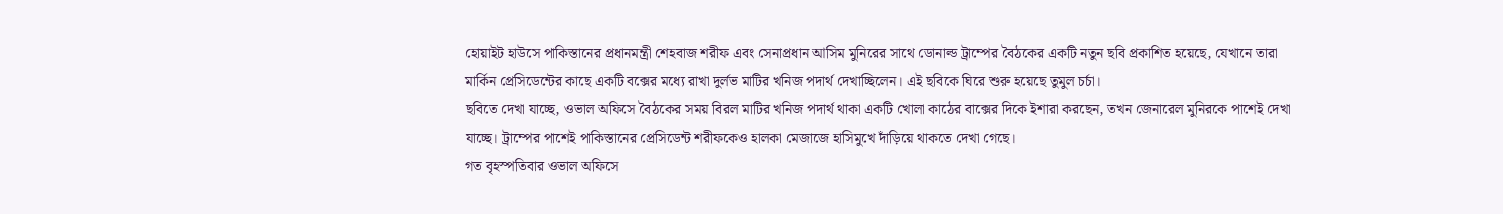হোয়াইট হাউসে পাকিস্তানের প্রধানমন্ত্রী শেহবাজ শরীফ এবং সেনাপ্রধান আসিম মুনিরের সাথে ডোনাল্ড ট্রাম্পের বৈঠকের একটি নতুন ছবি প্রকাশিত হয়েছে, যেখানে তারা মার্কিন প্রেসিডেন্টের কাছে একটি বক্সের মধ্যে রাখা দুর্লভ মাটির খনিজ পদার্থ দেখাচ্ছিলেন। এই ছবিকে ঘিরে শুরু হয়েছে তুমুল চর্চা।
ছবিতে দেখা যাচ্ছে, ওভাল অফিসে বৈঠকের সময় বিরল মাটির খনিজ পদার্থ থাকা একটি খোলা কাঠের বাক্সের দিকে ইশারা করছেন, তখন জেনারেল মুনিরকে পাশেই দেখা যাচ্ছে। ট্রাম্পের পাশেই পাকিস্তানের প্রেসিডেন্ট শরীফকেও হালকা মেজাজে হাসিমুখে দাঁড়িয়ে থাকতে দেখা গেছে।
গত বৃহস্পতিবার ওভাল অফিসে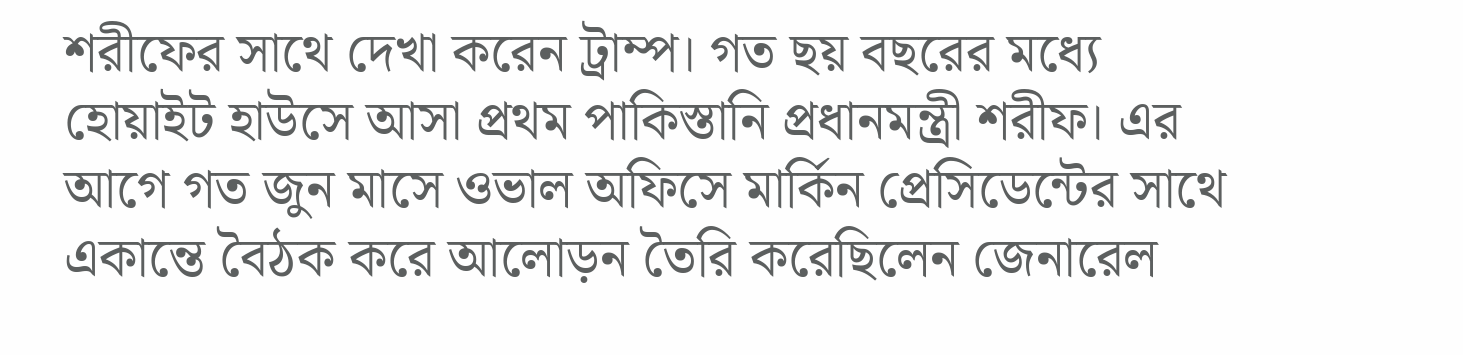শরীফের সাথে দেখা করেন ট্রাম্প। গত ছয় বছরের মধ্যে হোয়াইট হাউসে আসা প্রথম পাকিস্তানি প্রধানমন্ত্রী শরীফ। এর আগে গত জুন মাসে ওভাল অফিসে মার্কিন প্রেসিডেন্টের সাথে একান্তে বৈঠক করে আলোড়ন তৈরি করেছিলেন জেনারেল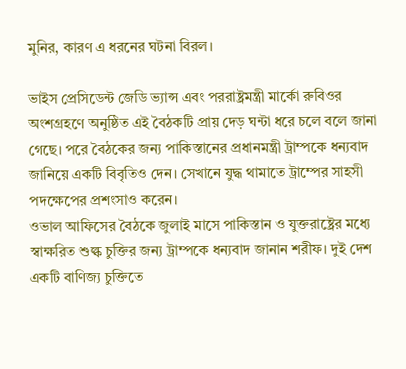মুনির, কারণ এ ধরনের ঘটনা বিরল।

ভাইস প্রেসিডেন্ট জেডি ভ্যান্স এবং পররাষ্ট্রমন্ত্রী মার্কো রুবিওর অংশগ্রহণে অনুষ্ঠিত এই বৈঠকটি প্রায় দেড় ঘন্টা ধরে চলে বলে জানা গেছে। পরে বৈঠকের জন্য পাকিস্তানের প্রধানমন্ত্রী ট্রাম্পকে ধন্যবাদ জানিয়ে একটি বিবৃতিও দেন। সেখানে যুদ্ধ থামাতে ট্রাম্পের সাহসী পদক্ষেপের প্রশংসাও করেন।
ওভাল আফিসের বৈঠকে জুলাই মাসে পাকিস্তান ও যুক্তরাষ্ট্রের মধ্যে স্বাক্ষরিত শুল্ক চুক্তির জন্য ট্রাম্পকে ধন্যবাদ জানান শরীফ। দুই দেশ একটি বাণিজ্য চুক্তিতে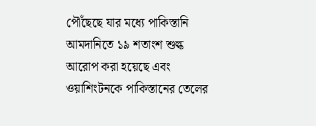পৌঁছেছে যার মধ্যে পাকিস্তানি আমদানিতে ১৯ শতাংশ শুল্ক আরোপ করা হয়েছে এবং ওয়াশিংটনকে পাকিস্তানের তেলের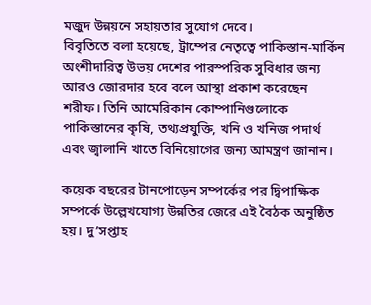মজুদ উন্নয়নে সহায়তার সুযোগ দেবে।
বিবৃতিতে বলা হয়েছে, ট্রাম্পের নেতৃত্বে পাকিস্তান-মার্কিন অংশীদারিত্ব উভয় দেশের পারস্পরিক সুবিধার জন্য আরও জোরদার হবে বলে আস্থা প্রকাশ করেছেন শরীফ। তিনি আমেরিকান কোম্পানিগুলোকে পাকিস্তানের কৃষি, তথ্যপ্রযুক্তি, খনি ও খনিজ পদার্থ এবং জ্বালানি খাতে বিনিয়োগের জন্য আমন্ত্রণ জানান।

কয়েক বছরের টানপোড়েন সম্পর্কের পর দ্বিপাক্ষিক সম্পর্কে উল্লেখযোগ্য উন্নতির জেরে এই বৈঠক অনুষ্ঠিত হয়। দু’সপ্তাহ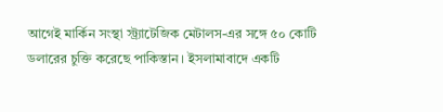আগেই মার্কিন সংস্থা স্ট্র্যাটেজিক মেটালস-এর সঙ্গে ৫০ কোটি ডলারের চুক্তি করেছে পাকিস্তান। ইসলামাবাদে একটি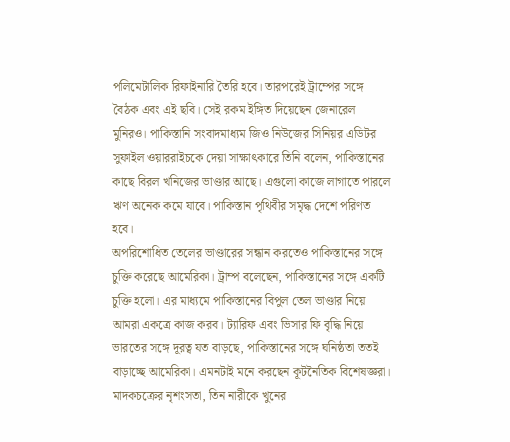পলিমেটালিক রিফাইনারি তৈরি হবে। তারপরেই ট্রাম্পের সঙ্গে বৈঠক এবং এই ছবি। সেই রকম ইঙ্গিত দিয়েছেন জেনারেল মুনিরও। পাকিস্তানি সংবাদমাধ্যম জিও নিউজের সিনিয়র এডিটর সুফাইল ওয়াররাইচকে দেয়া সাক্ষাৎকারে তিনি বলেন, পাকিস্তানের কাছে বিরল খনিজের ভাণ্ডার আছে। এগুলো কাজে লাগাতে পারলে ঋণ অনেক কমে যাবে। পাকিস্তান পৃথিবীর সমৃদ্ধ দেশে পরিণত হবে।
অপরিশোধিত তেলের ভাণ্ডারের সন্ধান করতেও পাকিস্তানের সঙ্গে চুক্তি করেছে আমেরিকা। ট্রাম্প বলেছেন, পাকিস্তানের সঙ্গে একটি চুক্তি হলো। এর মাধ্যমে পাকিস্তানের বিপুল তেল ভাণ্ডার নিয়ে আমরা একত্রে কাজ করব। ট্যারিফ এবং ভিসার ফি বৃদ্ধি নিয়ে ভারতের সঙ্গে দূরত্ব যত বাড়ছে, পাকিস্তানের সঙ্গে ঘনিষ্ঠতা ততই বাড়াচ্ছে আমেরিকা। এমনটাই মনে করছেন কূটনৈতিক বিশেষজ্ঞরা।
মাদকচক্রের নৃশংসতা, তিন নারীকে খুনের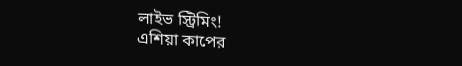লাইভ স্ট্রিমিং!
এশিয়া কাপের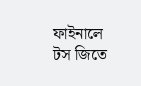ফাইনালে টস জিতে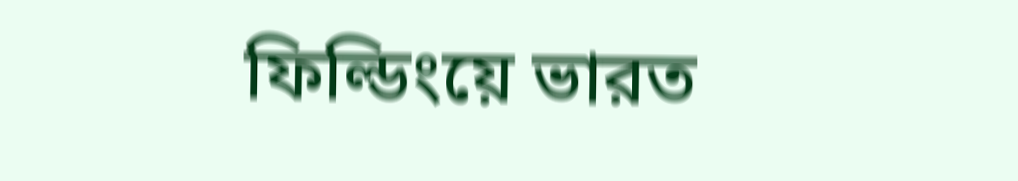ফিল্ডিংয়ে ভারত